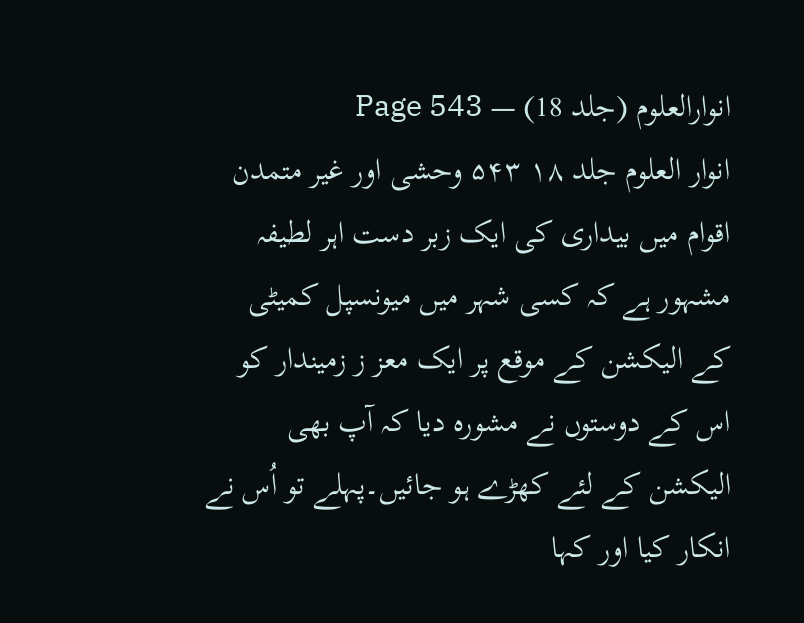انوارالعلوم (جلد 18) — Page 543
انوار العلوم جلد ۱۸ ۵۴۳ وحشی اور غیر متمدن اقوام میں بیداری کی ایک زبر دست اہر لطیفہ مشہور ہے کہ کسی شہر میں میونسپل کمیٹی کے الیکشن کے موقع پر ایک معز ز زمیندار کو اس کے دوستوں نے مشورہ دیا کہ آپ بھی الیکشن کے لئے کھڑے ہو جائیں۔پہلے تو اُس نے انکار کیا اور کہا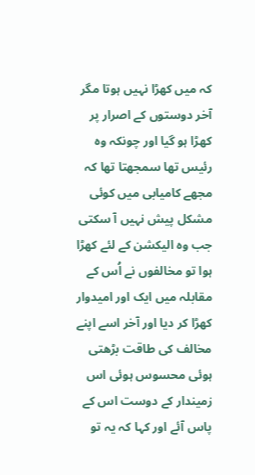کہ میں کھڑا نہیں ہوتا مگر آخر دوستوں کے اصرار پر کھڑا ہو گیا اور چونکہ وہ رئیس تھا سمجھتا تھا کہ مجھے کامیابی میں کوئی مشکل پیش نہیں آ سکتی جب وہ الیکشن کے لئے کھڑا ہوا تو مخالفوں نے اُس کے مقابلہ میں ایک اور امیدوار کھڑا کر دیا اور آخر اسے اپنے مخالف کی طاقت بڑھتی ہوئی محسوس ہوئی اس زمیندار کے دوست اس کے پاس آئے اور کہا کہ یہ تو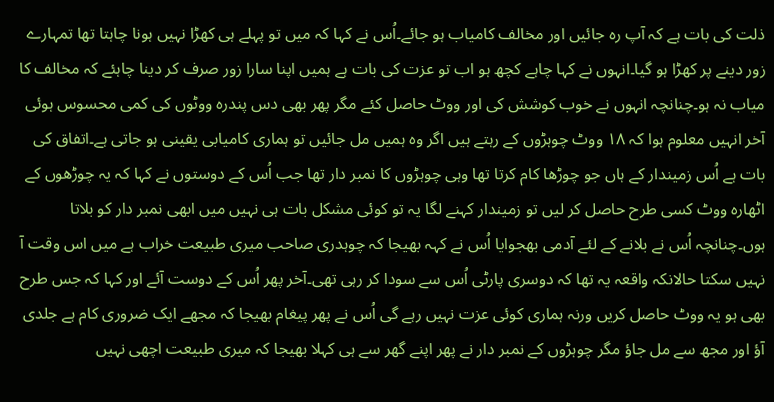ذلت کی بات ہے کہ آپ رہ جائیں اور مخالف کامیاب ہو جائے۔اُس نے کہا کہ میں تو پہلے ہی کھڑا نہیں ہونا چاہتا تھا تمہارے زور دینے پر کھڑا ہو گیا۔انہوں نے کہا چاہے کچھ ہو اب تو عزت کی بات ہے ہمیں اپنا سارا زور صرف کر دینا چاہئے کہ مخالف کا میاب نہ ہو۔چنانچہ انہوں نے خوب کوشش کی اور ووٹ حاصل کئے مگر پھر بھی دس پندرہ ووٹوں کی کمی محسوس ہوئی آخر انہیں معلوم ہوا کہ ۱۸ ووٹ چوہڑوں کے رہتے ہیں اگر وہ ہمیں مل جائیں تو ہماری کامیابی یقینی ہو جاتی ہے۔اتفاق کی بات ہے اُس زمیندار کے ہاں جو چوڑھا کام کرتا تھا وہی چوہڑوں کا نمبر دار تھا جب اُس کے دوستوں نے کہا کہ یہ چوڑھوں کے اٹھارہ ووٹ کسی طرح حاصل کر لیں تو زمیندار کہنے لگا یہ تو کوئی مشکل بات ہی نہیں میں ابھی نمبر دار کو بلاتا ہوں۔چنانچہ اُس نے بلانے کے لئے آدمی بھجوایا اُس نے کہہ بھیجا کہ چوہدری صاحب میری طبیعت خراب ہے میں اس وقت آ نہیں سکتا حالانکہ واقعہ یہ تھا کہ دوسری پارٹی اُس سے سودا کر رہی تھی۔آخر پھر اُس کے دوست آئے اور کہا کہ جس طرح بھی ہو یہ ووٹ حاصل کریں ورنہ ہماری کوئی عزت نہیں رہے گی اُس نے پھر پیغام بھیجا کہ مجھے ایک ضروری کام ہے جلدی آؤ اور مجھ سے مل جاؤ مگر چوہڑوں کے نمبر دار نے پھر اپنے گھر سے ہی کہلا بھیجا کہ میری طبیعت اچھی نہیں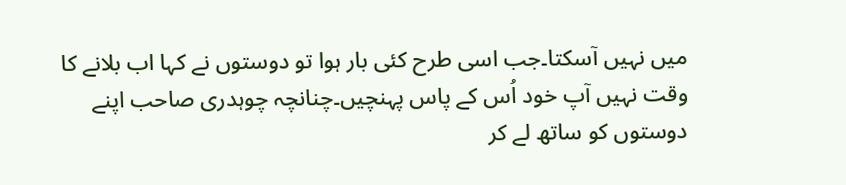میں نہیں آسکتا۔جب اسی طرح کئی بار ہوا تو دوستوں نے کہا اب بلانے کا وقت نہیں آپ خود اُس کے پاس پہنچیں۔چنانچہ چوہدری صاحب اپنے دوستوں کو ساتھ لے کر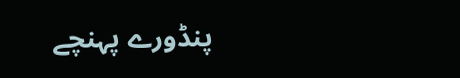پنڈورے پہنچے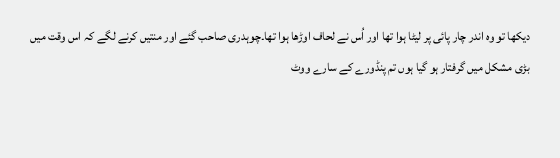دیکھا تو وہ اندر چار پائی پر لیٹا ہوا تھا اور اُس نے لحاف اوڑھا ہوا تھا۔چوہدری صاحب گئے اور منتیں کرنے لگے کہ اس وقت میں بڑی مشکل میں گرفتار ہو گیا ہوں تم پنڈورے کے سارے ووٹ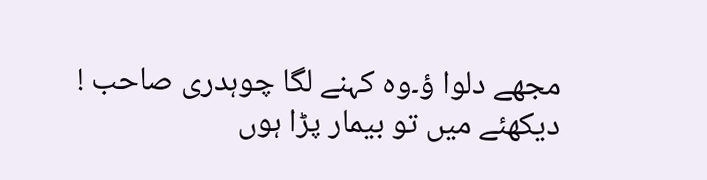مجھے دلوا ؤ۔وہ کہنے لگا چوہدری صاحب ! دیکھئے میں تو بیمار پڑا ہوں